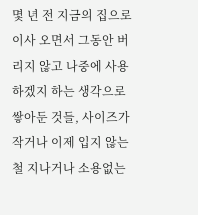몇 년 전 지금의 집으로 이사 오면서 그동안 버리지 않고 나중에 사용하겠지 하는 생각으로 쌓아둔 것들, 사이즈가 작거나 이제 입지 않는 철 지나거나 소용없는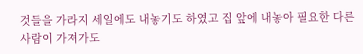것들을 가라지 세일에도 내놓기도 하였고 집 앞에 내놓아 필요한 다른 사람이 가져가도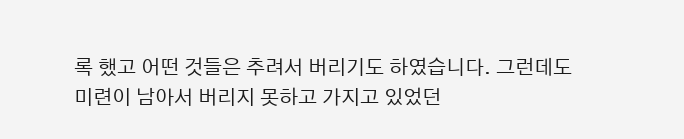록 했고 어떤 것들은 추려서 버리기도 하였습니다. 그런데도 미련이 남아서 버리지 못하고 가지고 있었던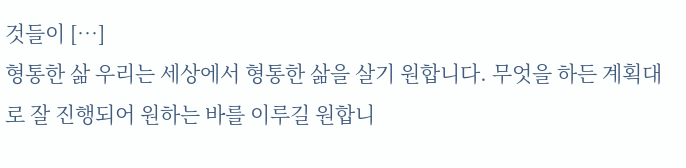것들이 […]
형통한 삶 우리는 세상에서 형통한 삶을 살기 원합니다. 무엇을 하든 계획대로 잘 진행되어 원하는 바를 이루길 원합니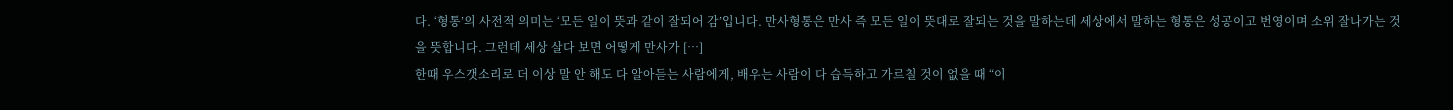다. ‘형통’의 사전적 의미는 ‘모든 일이 뜻과 같이 잘되어 감’입니다. 만사형통은 만사 즉 모든 일이 뜻대로 잘되는 것을 말하는데 세상에서 말하는 형통은 성공이고 번영이며 소위 잘나가는 것을 뜻합니다. 그런데 세상 살다 보면 어떻게 만사가 […]
한때 우스갯소리로 더 이상 말 안 해도 다 알아듣는 사람에게, 배우는 사람이 다 습득하고 가르칠 것이 없을 때 “이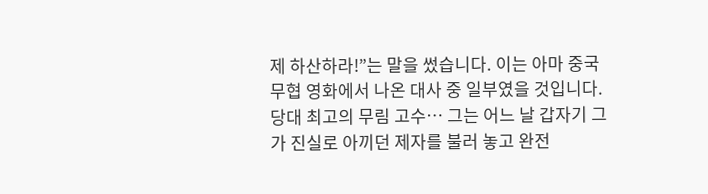제 하산하라!”는 말을 썼습니다. 이는 아마 중국 무협 영화에서 나온 대사 중 일부였을 것입니다. 당대 최고의 무림 고수… 그는 어느 날 갑자기 그가 진실로 아끼던 제자를 불러 놓고 완전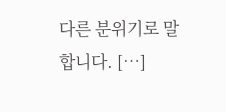다른 분위기로 말합니다. […]